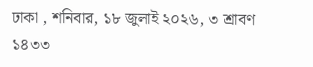ঢাকা , শনিবার, ১৮ জুলাই ২০২৬, ৩ শ্রাবণ ১৪৩৩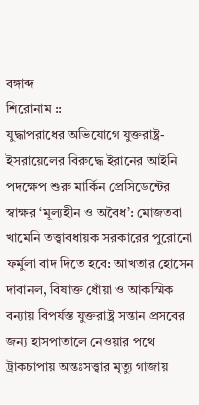বঙ্গাব্দ
শিরোনাম ::
যুদ্ধাপরাধের অভিযোগে যুক্তরাষ্ট্র-ইসরায়েলের বিরুদ্ধে ইরানের আইনি পদক্ষেপ শুরু মার্কিন প্রেসিডেন্টের স্বাক্ষর ‘মূল্যহীন ও অবৈধ’: মোজতবা খামেনি তত্ত্বাবধায়ক সরকারের পুরোনো ফর্মুলা বাদ দিতে হবে: আখতার হোসেন দাবানল, বিষাক্ত ধোঁয়া ও আকস্মিক বন্যায় বিপর্যস্ত যুক্তরাষ্ট্র সন্তান প্রসবের জন্য হাসপাতালে নেওয়ার পথে ট্রাকচাপায় অন্তঃসত্ত্বার মৃত্যু গাজায়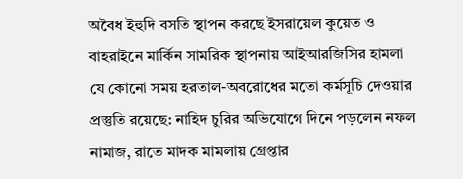অবৈধ ইহুদি বসতি স্থাপন করছে ইসরায়েল কুয়েত ও বাহরাইনে মার্কিন সামরিক স্থাপনায় আইআরজিসির হামলা যে কোনো সময় হরতাল-অবরোধের মতো কর্মসূচি দেওয়ার প্রস্তুতি রয়েছে: নাহিদ চুরির অভিযোগে দিনে পড়লেন নফল নামাজ, রাতে মাদক মামলায় গ্রেপ্তার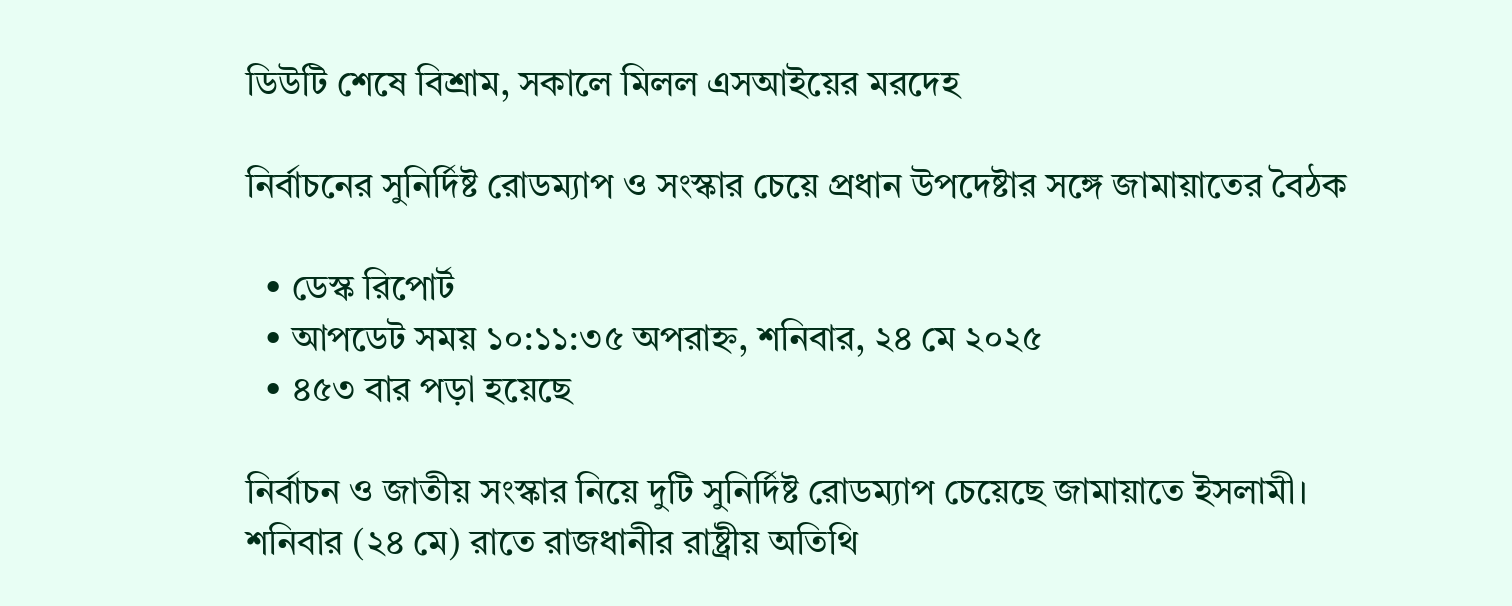ডিউটি শেষে বিশ্রাম, সকালে মিলল এসআইয়ের মরদেহ

নির্বাচনের সুনির্দিষ্ট রোডম্যাপ ও সংস্কার চেয়ে প্রধান উপদেষ্টার সঙ্গে জামায়াতের বৈঠক

  • ডেস্ক রিপোর্ট
  • আপডেট সময় ১০:১১:৩৫ অপরাহ্ন, শনিবার, ২৪ মে ২০২৫
  • ৪৫৩ বার পড়া হয়েছে

নির্বাচন ও জাতীয় সংস্কার নিয়ে দুটি সুনির্দিষ্ট রোডম্যাপ চেয়েছে জামায়াতে ইসলামী। শনিবার (২৪ মে) রাতে রাজধানীর রাষ্ট্রীয় অতিথি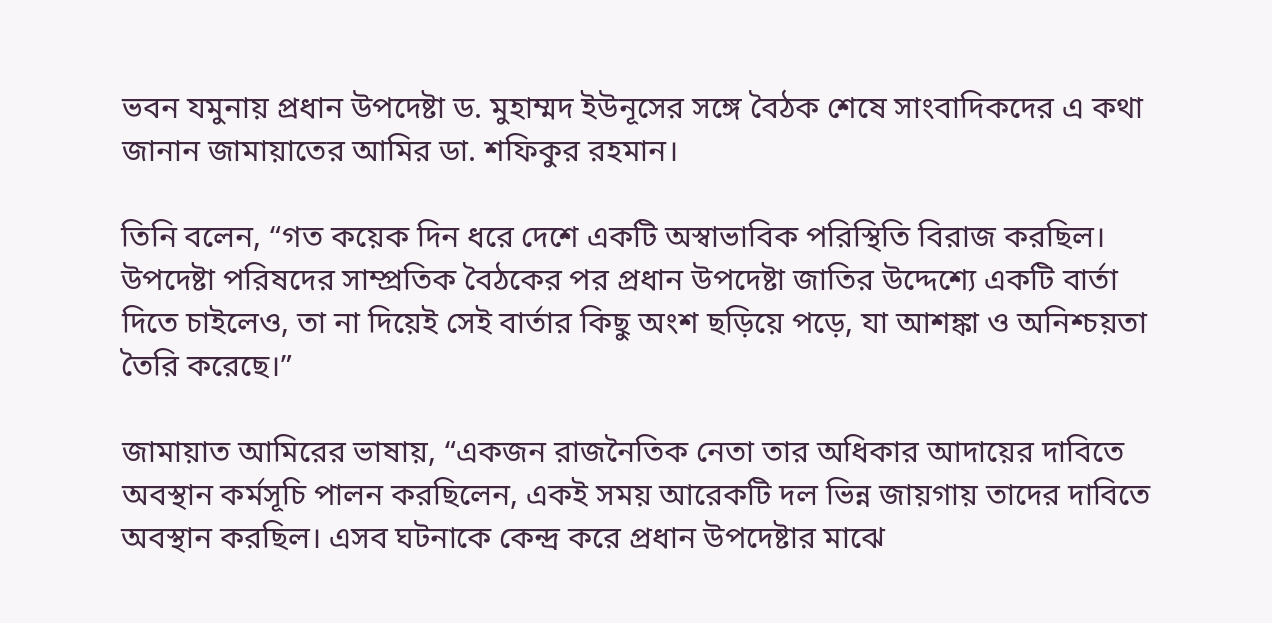ভবন যমুনায় প্রধান উপদেষ্টা ড. মুহাম্মদ ইউনূসের সঙ্গে বৈঠক শেষে সাংবাদিকদের এ কথা জানান জামায়াতের আমির ডা. শফিকুর রহমান।

তিনি বলেন, “গত কয়েক দিন ধরে দেশে একটি অস্বাভাবিক পরিস্থিতি বিরাজ করছিল। উপদেষ্টা পরিষদের সাম্প্রতিক বৈঠকের পর প্রধান উপদেষ্টা জাতির উদ্দেশ্যে একটি বার্তা দিতে চাইলেও, তা না দিয়েই সেই বার্তার কিছু অংশ ছড়িয়ে পড়ে, যা আশঙ্কা ও অনিশ্চয়তা তৈরি করেছে।”

জামায়াত আমিরের ভাষায়, “একজন রাজনৈতিক নেতা তার অধিকার আদায়ের দাবিতে অবস্থান কর্মসূচি পালন করছিলেন, একই সময় আরেকটি দল ভিন্ন জায়গায় তাদের দাবিতে অবস্থান করছিল। এসব ঘটনাকে কেন্দ্র করে প্রধান উপদেষ্টার মাঝে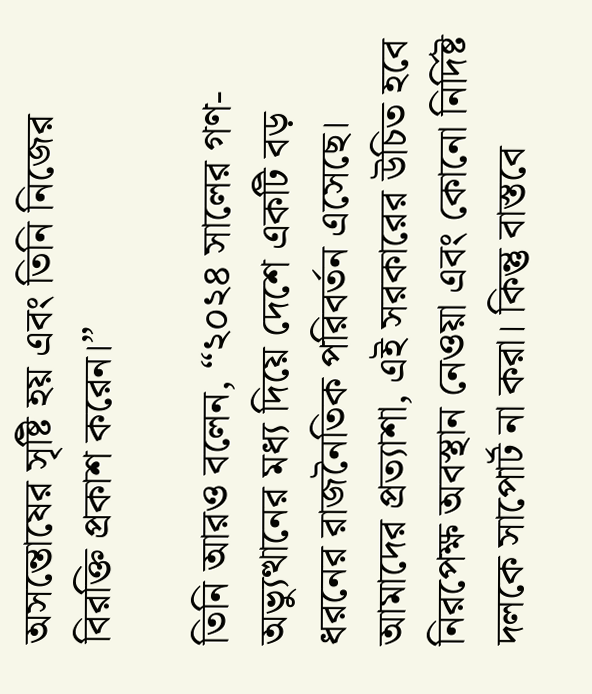অসন্তোষের সৃষ্টি হয় এবং তিনি নিজের বিরক্তি প্রকাশ করেন।”

তিনি আরও বলেন, “২০২৪ সালের গণ-অভ্যুত্থানের মধ্য দিয়ে দেশে একটি বড় ধরনের রাজনৈতিক পরিবর্তন এসেছে। আমাদের প্রত্যাশা, এই সরকারের উচিত হবে নিরপেক্ষ অবস্থান নেওয়া এবং কোনো নির্দিষ্ট দলকে সাপোর্ট না করা। কিন্তু বাস্তবে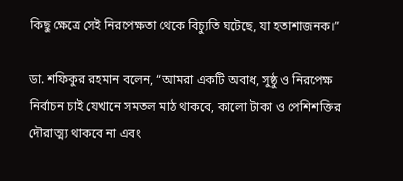কিছু ক্ষেত্রে সেই নিরপেক্ষতা থেকে বিচ্যুতি ঘটেছে, যা হতাশাজনক।”

ডা. শফিকুর রহমান বলেন, “আমরা একটি অবাধ, সুষ্ঠু ও নিরপেক্ষ নির্বাচন চাই যেখানে সমতল মাঠ থাকবে, কালো টাকা ও পেশিশক্তির দৌরাত্ম্য থাকবে না এবং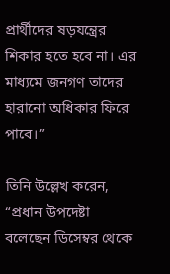প্রার্থীদের ষড়যন্ত্রের শিকার হতে হবে না। এর মাধ্যমে জনগণ তাদের হারানো অধিকার ফিরে পাবে।”

তিনি উল্লেখ করেন, “প্রধান উপদেষ্টা বলেছেন ডিসেম্বর থেকে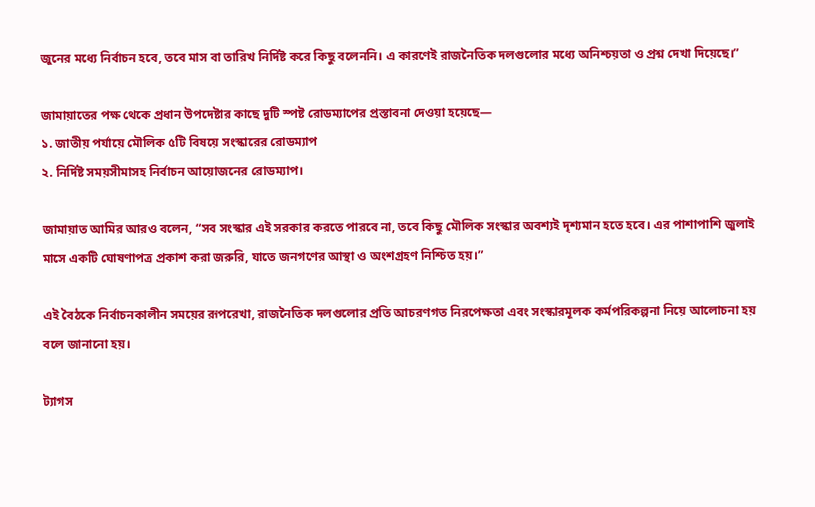জুনের মধ্যে নির্বাচন হবে, তবে মাস বা তারিখ নির্দিষ্ট করে কিছু বলেননি। এ কারণেই রাজনৈতিক দলগুলোর মধ্যে অনিশ্চয়তা ও প্রশ্ন দেখা দিয়েছে।”

জামায়াতের পক্ষ থেকে প্রধান উপদেষ্টার কাছে দুটি স্পষ্ট রোডম্যাপের প্রস্তাবনা দেওয়া হয়েছে—
১. জাতীয় পর্যায়ে মৌলিক ৫টি বিষয়ে সংস্কারের রোডম্যাপ
২. নির্দিষ্ট সময়সীমাসহ নির্বাচন আয়োজনের রোডম্যাপ।

জামায়াত আমির আরও বলেন, “সব সংস্কার এই সরকার করতে পারবে না, তবে কিছু মৌলিক সংস্কার অবশ্যই দৃশ্যমান হতে হবে। এর পাশাপাশি জুলাই মাসে একটি ঘোষণাপত্র প্রকাশ করা জরুরি, যাতে জনগণের আস্থা ও অংশগ্রহণ নিশ্চিত হয়।”

এই বৈঠকে নির্বাচনকালীন সময়ের রূপরেখা, রাজনৈতিক দলগুলোর প্রতি আচরণগত নিরপেক্ষতা এবং সংস্কারমূলক কর্মপরিকল্পনা নিয়ে আলোচনা হয় বলে জানানো হয়।

ট্যাগস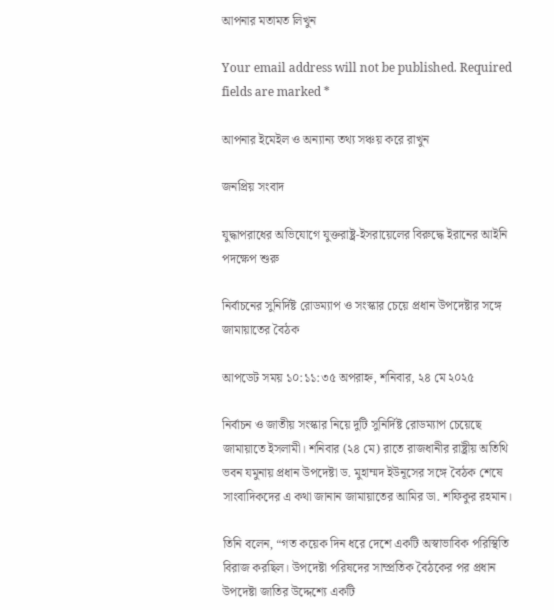আপনার মতামত লিখুন

Your email address will not be published. Required fields are marked *

আপনার ইমেইল ও অন্যান্য তথ্য সঞ্চয় করে রাখুন

জনপ্রিয় সংবাদ

যুদ্ধাপরাধের অভিযোগে যুক্তরাষ্ট্র-ইসরায়েলের বিরুদ্ধে ইরানের আইনি পদক্ষেপ শুরু

নির্বাচনের সুনির্দিষ্ট রোডম্যাপ ও সংস্কার চেয়ে প্রধান উপদেষ্টার সঙ্গে জামায়াতের বৈঠক

আপডেট সময় ১০:১১:৩৫ অপরাহ্ন, শনিবার, ২৪ মে ২০২৫

নির্বাচন ও জাতীয় সংস্কার নিয়ে দুটি সুনির্দিষ্ট রোডম্যাপ চেয়েছে জামায়াতে ইসলামী। শনিবার (২৪ মে) রাতে রাজধানীর রাষ্ট্রীয় অতিথি ভবন যমুনায় প্রধান উপদেষ্টা ড. মুহাম্মদ ইউনূসের সঙ্গে বৈঠক শেষে সাংবাদিকদের এ কথা জানান জামায়াতের আমির ডা. শফিকুর রহমান।

তিনি বলেন, “গত কয়েক দিন ধরে দেশে একটি অস্বাভাবিক পরিস্থিতি বিরাজ করছিল। উপদেষ্টা পরিষদের সাম্প্রতিক বৈঠকের পর প্রধান উপদেষ্টা জাতির উদ্দেশ্যে একটি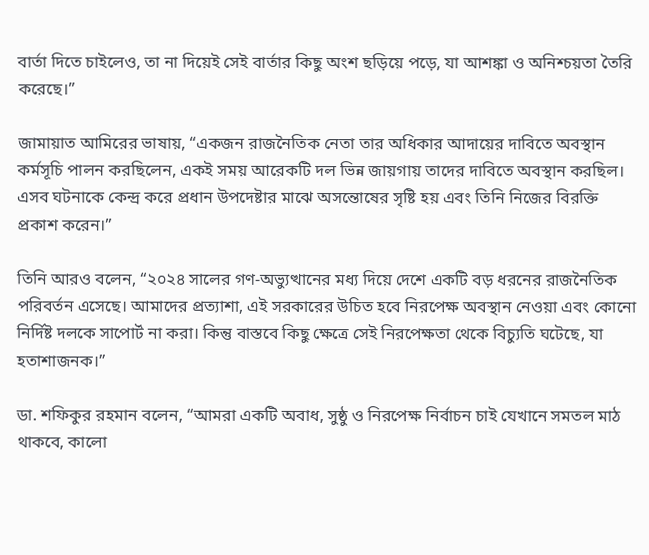বার্তা দিতে চাইলেও, তা না দিয়েই সেই বার্তার কিছু অংশ ছড়িয়ে পড়ে, যা আশঙ্কা ও অনিশ্চয়তা তৈরি করেছে।”

জামায়াত আমিরের ভাষায়, “একজন রাজনৈতিক নেতা তার অধিকার আদায়ের দাবিতে অবস্থান কর্মসূচি পালন করছিলেন, একই সময় আরেকটি দল ভিন্ন জায়গায় তাদের দাবিতে অবস্থান করছিল। এসব ঘটনাকে কেন্দ্র করে প্রধান উপদেষ্টার মাঝে অসন্তোষের সৃষ্টি হয় এবং তিনি নিজের বিরক্তি প্রকাশ করেন।”

তিনি আরও বলেন, “২০২৪ সালের গণ-অভ্যুত্থানের মধ্য দিয়ে দেশে একটি বড় ধরনের রাজনৈতিক পরিবর্তন এসেছে। আমাদের প্রত্যাশা, এই সরকারের উচিত হবে নিরপেক্ষ অবস্থান নেওয়া এবং কোনো নির্দিষ্ট দলকে সাপোর্ট না করা। কিন্তু বাস্তবে কিছু ক্ষেত্রে সেই নিরপেক্ষতা থেকে বিচ্যুতি ঘটেছে, যা হতাশাজনক।”

ডা. শফিকুর রহমান বলেন, “আমরা একটি অবাধ, সুষ্ঠু ও নিরপেক্ষ নির্বাচন চাই যেখানে সমতল মাঠ থাকবে, কালো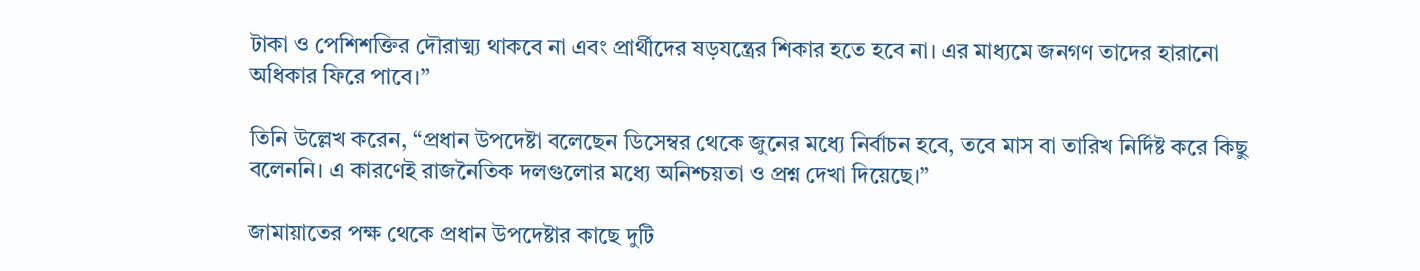টাকা ও পেশিশক্তির দৌরাত্ম্য থাকবে না এবং প্রার্থীদের ষড়যন্ত্রের শিকার হতে হবে না। এর মাধ্যমে জনগণ তাদের হারানো অধিকার ফিরে পাবে।”

তিনি উল্লেখ করেন, “প্রধান উপদেষ্টা বলেছেন ডিসেম্বর থেকে জুনের মধ্যে নির্বাচন হবে, তবে মাস বা তারিখ নির্দিষ্ট করে কিছু বলেননি। এ কারণেই রাজনৈতিক দলগুলোর মধ্যে অনিশ্চয়তা ও প্রশ্ন দেখা দিয়েছে।”

জামায়াতের পক্ষ থেকে প্রধান উপদেষ্টার কাছে দুটি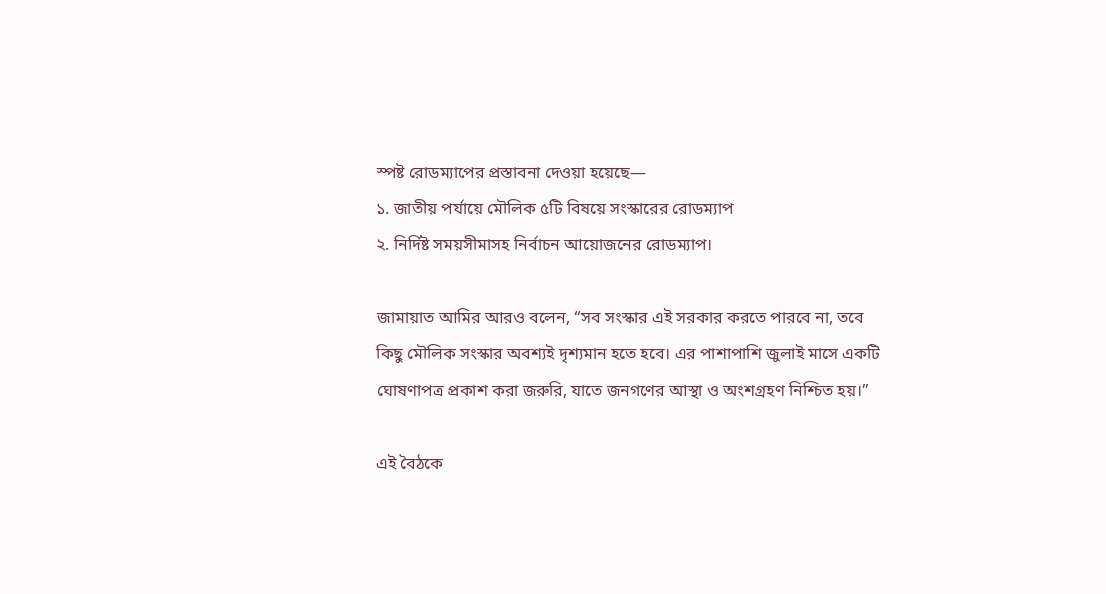স্পষ্ট রোডম্যাপের প্রস্তাবনা দেওয়া হয়েছে—
১. জাতীয় পর্যায়ে মৌলিক ৫টি বিষয়ে সংস্কারের রোডম্যাপ
২. নির্দিষ্ট সময়সীমাসহ নির্বাচন আয়োজনের রোডম্যাপ।

জামায়াত আমির আরও বলেন, “সব সংস্কার এই সরকার করতে পারবে না, তবে কিছু মৌলিক সংস্কার অবশ্যই দৃশ্যমান হতে হবে। এর পাশাপাশি জুলাই মাসে একটি ঘোষণাপত্র প্রকাশ করা জরুরি, যাতে জনগণের আস্থা ও অংশগ্রহণ নিশ্চিত হয়।”

এই বৈঠকে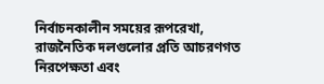নির্বাচনকালীন সময়ের রূপরেখা, রাজনৈতিক দলগুলোর প্রতি আচরণগত নিরপেক্ষতা এবং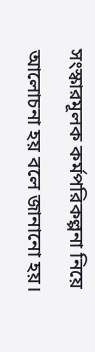সংস্কারমূলক কর্মপরিকল্পনা নিয়ে আলোচনা হয় বলে জানানো হয়।